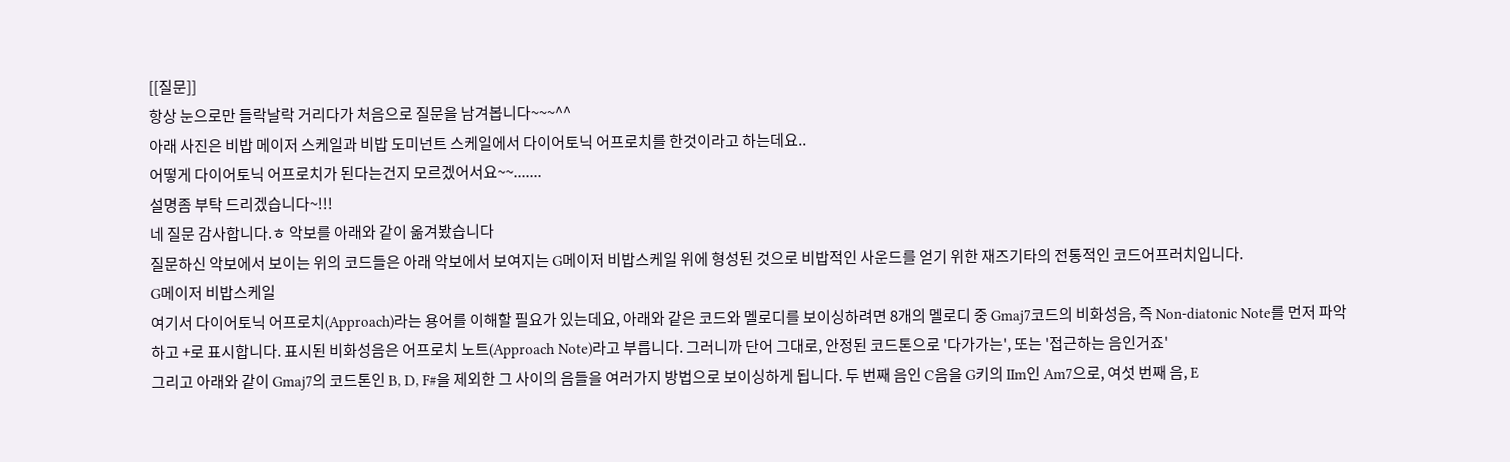[[질문]]
항상 눈으로만 들락날락 거리다가 처음으로 질문을 남겨봅니다~~~^^
아래 사진은 비밥 메이저 스케일과 비밥 도미넌트 스케일에서 다이어토닉 어프로치를 한것이라고 하는데요..
어떻게 다이어토닉 어프로치가 된다는건지 모르겠어서요~~.......
설명좀 부탁 드리겠습니다~!!!
네 질문 감사합니다.ㅎ 악보를 아래와 같이 옮겨봤습니다
질문하신 악보에서 보이는 위의 코드들은 아래 악보에서 보여지는 G메이저 비밥스케일 위에 형성된 것으로 비밥적인 사운드를 얻기 위한 재즈기타의 전통적인 코드어프러치입니다.
G메이저 비밥스케일
여기서 다이어토닉 어프로치(Approach)라는 용어를 이해할 필요가 있는데요, 아래와 같은 코드와 멜로디를 보이싱하려면 8개의 멜로디 중 Gmaj7코드의 비화성음, 즉 Non-diatonic Note를 먼저 파악하고 +로 표시합니다. 표시된 비화성음은 어프로치 노트(Approach Note)라고 부릅니다. 그러니까 단어 그대로, 안정된 코드톤으로 '다가가는', 또는 '접근하는 음인거죠'
그리고 아래와 같이 Gmaj7의 코드톤인 B, D, F#을 제외한 그 사이의 음들을 여러가지 방법으로 보이싱하게 됩니다. 두 번째 음인 C음을 G키의 IIm인 Am7으로, 여섯 번째 음, E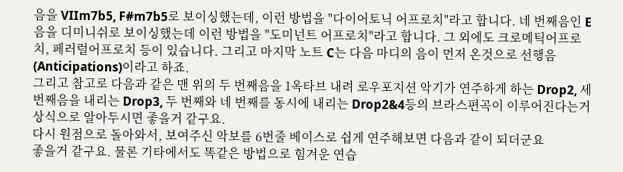음을 VIIm7b5, F#m7b5로 보이싱했는데, 이런 방법을 "다이어토닉 어프로치"라고 합니다. 네 번째음인 E음을 디미니쉬로 보이싱했는데 이런 방법을 "도미넌트 어프로치"라고 합니다. 그 외에도 크로메틱어프로치, 페러럴어프로치 등이 있습니다. 그리고 마지막 노트 C는 다음 마디의 음이 먼저 온것으로 선행음(Anticipations)이라고 하죠.
그리고 참고로 다음과 같은 맨 위의 두 번째음을 1옥타브 내려 로우포지션 악기가 연주하게 하는 Drop2, 세 번째음을 내리는 Drop3, 두 번째와 네 번째를 동시에 내리는 Drop2&4등의 브라스편곡이 이루어진다는거 상식으로 알아두시면 좋을거 같구요.
다시 원점으로 돌아와서, 보여주신 악보를 6번줄 베이스로 쉽게 연주해보면 다음과 같이 되더군요
좋을거 같구요. 물론 기타에서도 똑같은 방법으로 힘겨운 연습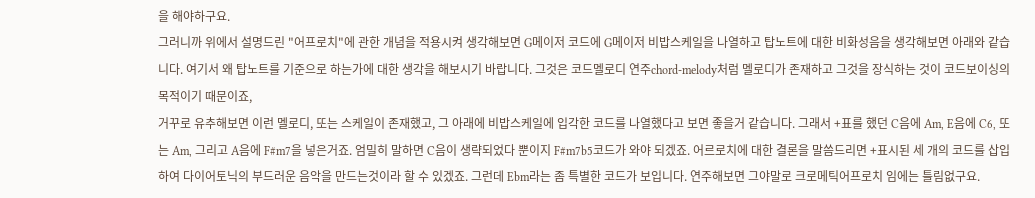을 해야하구요.
그러니까 위에서 설명드린 "어프로치"에 관한 개념을 적용시켜 생각해보면 G메이저 코드에 G메이저 비밥스케일을 나열하고 탑노트에 대한 비화성음을 생각해보면 아래와 같습니다. 여기서 왜 탑노트를 기준으로 하는가에 대한 생각을 해보시기 바랍니다. 그것은 코드멜로디 연주chord-melody처럼 멜로디가 존재하고 그것을 장식하는 것이 코드보이싱의 목적이기 때문이죠,
거꾸로 유추해보면 이런 멜로디, 또는 스케일이 존재했고, 그 아래에 비밥스케일에 입각한 코드를 나열했다고 보면 좋을거 같습니다. 그래서 +표를 했던 C음에 Am, E음에 C6, 또는 Am, 그리고 A음에 F#m7을 넣은거죠. 엄밀히 말하면 C음이 생략되었다 뿐이지 F#m7b5코드가 와야 되겠죠. 어르로치에 대한 결론을 말씀드리면 +표시된 세 개의 코드를 삽입하여 다이어토닉의 부드러운 음악을 만드는것이라 할 수 있겠죠. 그런데 Ebm라는 좀 특별한 코드가 보입니다. 연주해보면 그야말로 크로메틱어프로치 임에는 틀림없구요.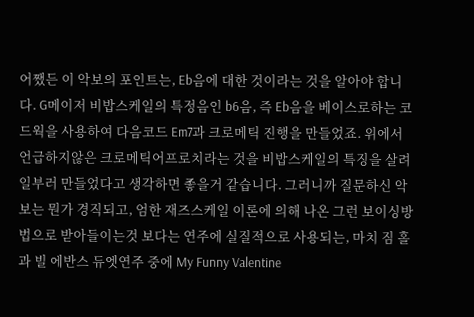어쨌든 이 악보의 포인트는, Eb음에 대한 것이라는 것을 알아야 합니다. G메이저 비밥스케일의 특정음인 b6음, 즉 Eb음을 베이스로하는 코드웍을 사용하여 다음코드 Em7과 크로메틱 진행을 만들었죠. 위에서 언급하지않은 크로메틱어프로치라는 것을 비밥스케일의 특징을 살려 일부러 만들었다고 생각하면 좋을거 같습니다. 그러니까 질문하신 악보는 뭔가 경직되고, 엄한 재즈스케일 이론에 의해 나온 그런 보이싱방법으로 받아들이는것 보다는 연주에 실질적으로 사용되는, 마치 짐 홀과 빌 에반스 듀엣연주 중에 My Funny Valentine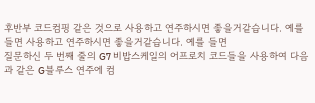후반부 코드컴핑 같은 것으로 사용하고 연주하시면 좋을거같습니다. 예를 들면 사용하고 연주하시면 좋을거같습니다. 예를 들면
질문하신 두 번째 줄의 G7 비밥스케일의 어프로치 코드들을 사용하여 다음과 같은 G블루스 연주에 컴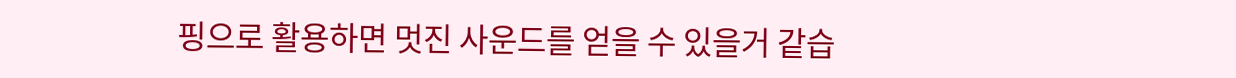핑으로 활용하면 멋진 사운드를 얻을 수 있을거 같습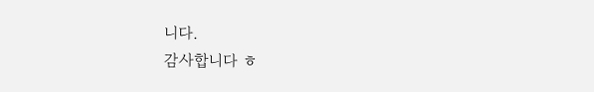니다.
감사합니다 ㅎ